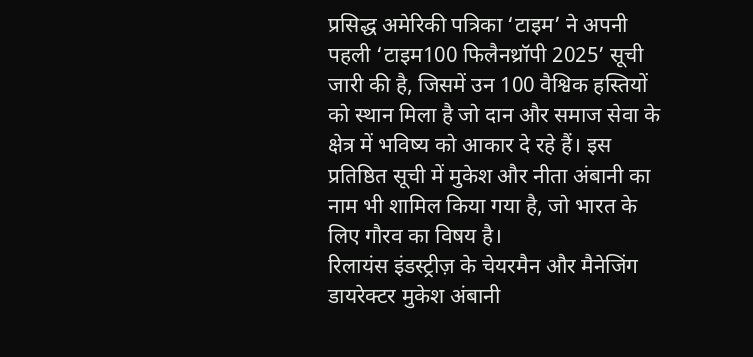प्रसिद्ध अमेरिकी पत्रिका ‘टाइम’ ने अपनी पहली ‘टाइम100 फिलैनथ्रॉपी 2025’ सूची जारी की है, जिसमें उन 100 वैश्विक हस्तियों को स्थान मिला है जो दान और समाज सेवा के क्षेत्र में भविष्य को आकार दे रहे हैं। इस प्रतिष्ठित सूची में मुकेश और नीता अंबानी का नाम भी शामिल किया गया है, जो भारत के लिए गौरव का विषय है।
रिलायंस इंडस्ट्रीज़ के चेयरमैन और मैनेजिंग डायरेक्टर मुकेश अंबानी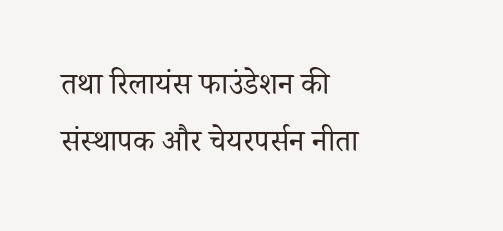तथा रिलायंस फाउंडेशन की संस्थापक और चेयरपर्सन नीता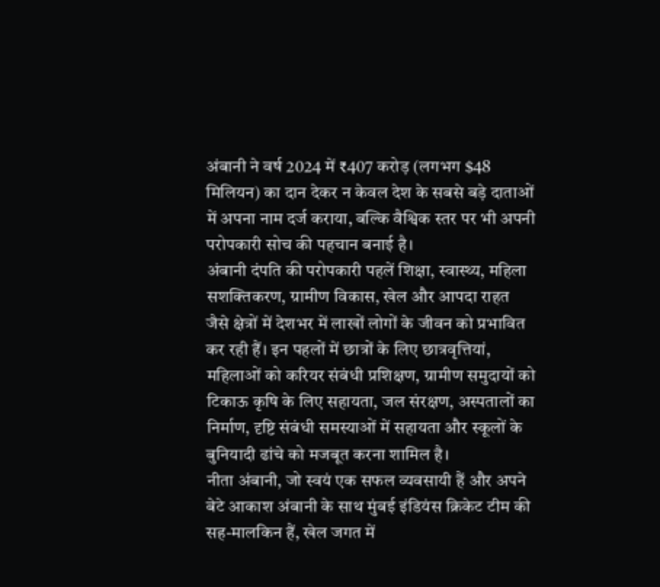अंबानी ने वर्ष 2024 में ₹407 करोड़ (लगभग $48 मिलियन) का दान देकर न केवल देश के सबसे बड़े दाताओं में अपना नाम दर्ज कराया, बल्कि वैश्विक स्तर पर भी अपनी परोपकारी सोच की पहचान बनाई है।
अंबानी दंपति की परोपकारी पहलें शिक्षा, स्वास्थ्य, महिला सशक्तिकरण, ग्रामीण विकास, खेल और आपदा राहत जैसे क्षेत्रों में देशभर में लाखों लोगों के जीवन को प्रभावित कर रही हैं। इन पहलों में छात्रों के लिए छात्रवृत्तियां, महिलाओं को करियर संबंधी प्रशिक्षण, ग्रामीण समुदायों को टिकाऊ कृषि के लिए सहायता, जल संरक्षण, अस्पतालों का निर्माण, दृष्टि संबंधी समस्याओं में सहायता और स्कूलों के बुनियादी ढांचे को मजबूत करना शामिल है।
नीता अंबानी, जो स्वयं एक सफल व्यवसायी हैं और अपने बेटे आकाश अंबानी के साथ मुंबई इंडियंस क्रिकेट टीम की सह-मालकिन हैं, खेल जगत में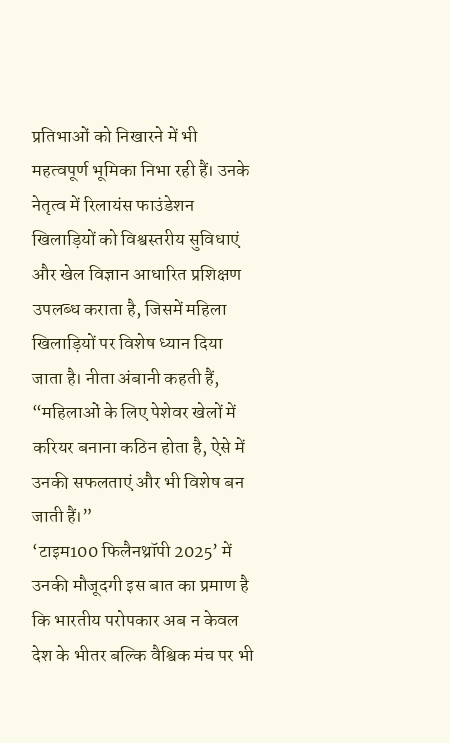प्रतिभाओं को निखारने में भी महत्वपूर्ण भूमिका निभा रही हैं। उनके नेतृत्व में रिलायंस फाउंडेशन खिलाड़ियों को विश्वस्तरीय सुविधाएं और खेल विज्ञान आधारित प्रशिक्षण उपलब्ध कराता है, जिसमें महिला खिलाड़ियों पर विशेष ध्यान दिया जाता है। नीता अंबानी कहती हैं, “महिलाओं के लिए पेशेवर खेलों में करियर बनाना कठिन होता है, ऐसे में उनकी सफलताएं और भी विशेष बन जाती हैं।”
‘टाइम100 फिलैनथ्रॉपी 2025’ में उनकी मौजूदगी इस बात का प्रमाण है कि भारतीय परोपकार अब न केवल देश के भीतर बल्कि वैश्विक मंच पर भी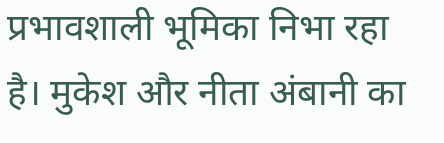प्रभावशाली भूमिका निभा रहा है। मुकेश और नीता अंबानी का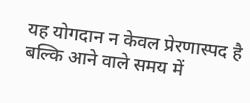यह योगदान न केवल प्रेरणास्पद है बल्कि आने वाले समय में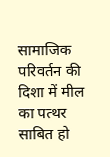सामाजिक परिवर्तन की दिशा में मील का पत्थर साबित हो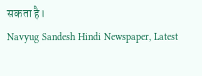सकता है।
Navyug Sandesh Hindi Newspaper, Latest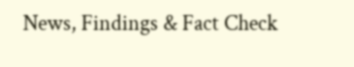News, Findings & Fact Check